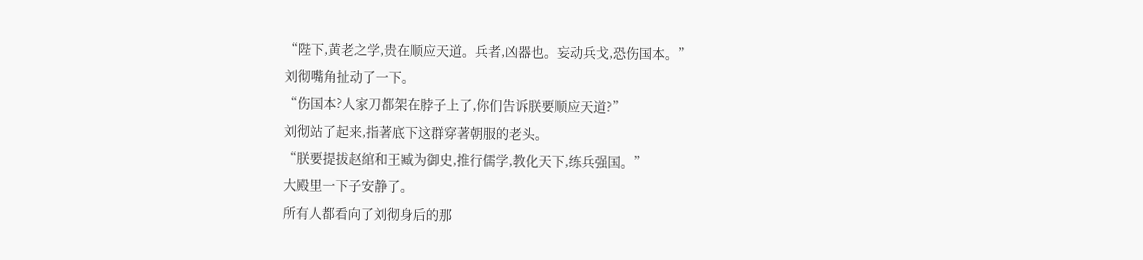“陛下,黄老之学,贵在顺应天道。兵者,凶器也。妄动兵戈,恐伤国本。”
刘彻嘴角扯动了一下。
“伤国本?人家刀都架在脖子上了,你们告诉朕要顺应天道?”
刘彻站了起来,指著底下这群穿著朝服的老头。
“朕要提拔赵綰和王臧为御史,推行儒学,教化天下,练兵强国。”
大殿里一下子安静了。
所有人都看向了刘彻身后的那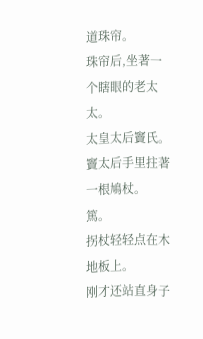道珠帘。
珠帘后,坐著一个瞎眼的老太太。
太皇太后竇氏。
竇太后手里拄著一根鳩杖。
篤。
拐杖轻轻点在木地板上。
刚才还站直身子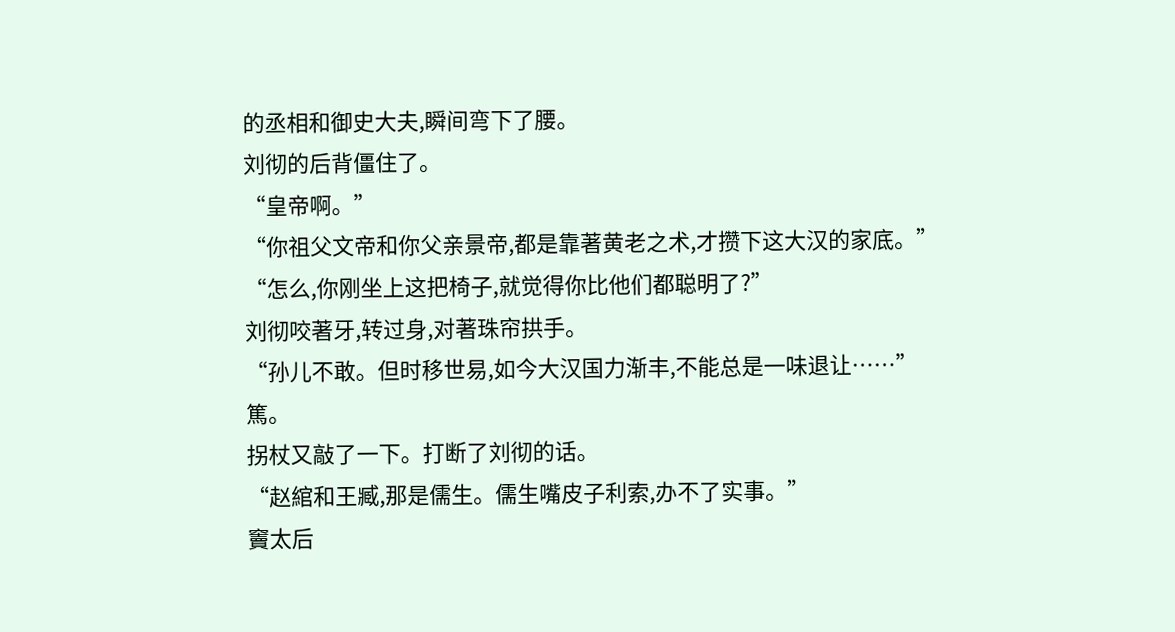的丞相和御史大夫,瞬间弯下了腰。
刘彻的后背僵住了。
“皇帝啊。”
“你祖父文帝和你父亲景帝,都是靠著黄老之术,才攒下这大汉的家底。”
“怎么,你刚坐上这把椅子,就觉得你比他们都聪明了?”
刘彻咬著牙,转过身,对著珠帘拱手。
“孙儿不敢。但时移世易,如今大汉国力渐丰,不能总是一味退让……”
篤。
拐杖又敲了一下。打断了刘彻的话。
“赵綰和王臧,那是儒生。儒生嘴皮子利索,办不了实事。”
竇太后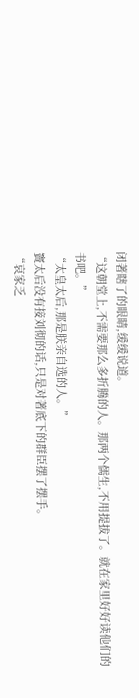闭著瞎了的眼睛,缓缓说道。
“这朝堂上,不需要那么多折腾的人。那两个儒生,不用提拔了。就在家里好好读他们的书吧。”
“太皇太后,那是朕亲自选的人。”
竇太后没有接刘彻的话,只是对著底下的群臣摆了摆手。
“哀家乏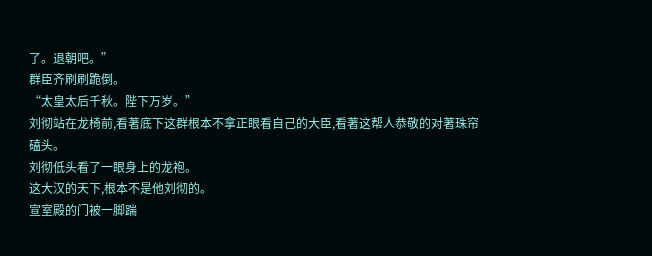了。退朝吧。”
群臣齐刷刷跪倒。
“太皇太后千秋。陛下万岁。”
刘彻站在龙椅前,看著底下这群根本不拿正眼看自己的大臣,看著这帮人恭敬的对著珠帘磕头。
刘彻低头看了一眼身上的龙袍。
这大汉的天下,根本不是他刘彻的。
宣室殿的门被一脚踹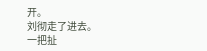开。
刘彻走了进去。
一把扯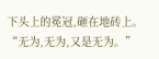下头上的冕冠,砸在地砖上。
“无为,无为,又是无为。”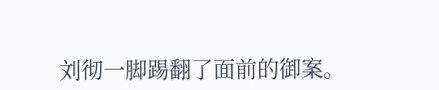刘彻一脚踢翻了面前的御案。